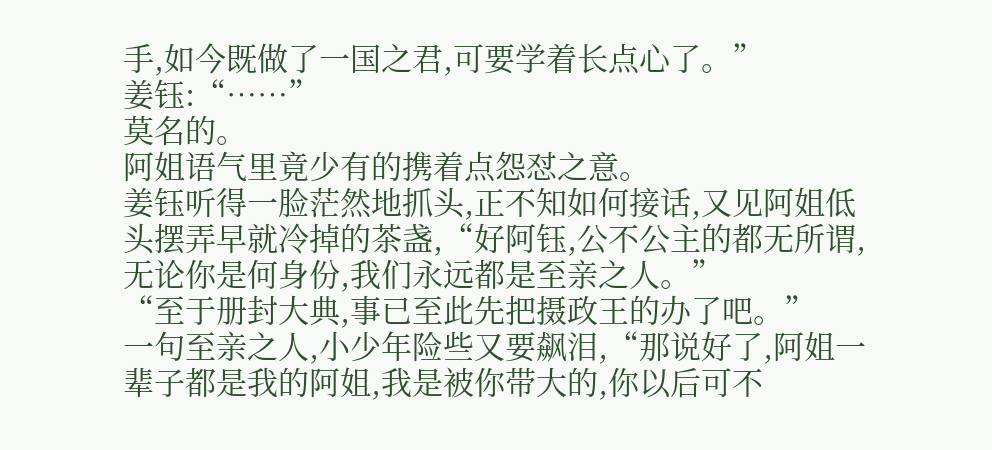手,如今既做了一国之君,可要学着长点心了。”
姜钰:“……”
莫名的。
阿姐语气里竟少有的携着点怨怼之意。
姜钰听得一脸茫然地抓头,正不知如何接话,又见阿姐低头摆弄早就冷掉的茶盏,“好阿钰,公不公主的都无所谓,无论你是何身份,我们永远都是至亲之人。”
“至于册封大典,事已至此先把摄政王的办了吧。”
一句至亲之人,小少年险些又要飙泪,“那说好了,阿姐一辈子都是我的阿姐,我是被你带大的,你以后可不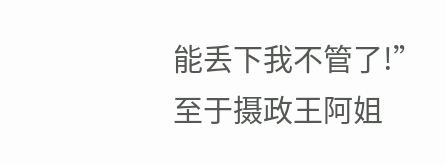能丢下我不管了!”
至于摄政王阿姐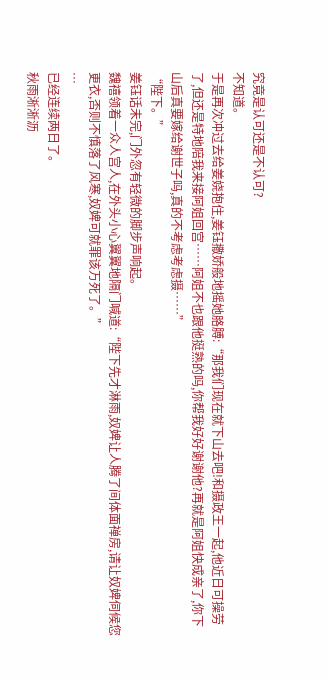究竟是认可还是不认可?
不知道。
于是再次冲过去给姜娆抱住,姜钰撒娇般地摇她胳膊:“那我们现在就下山去吧!和摄政王一起,他近日可操劳了,但还是特地陪我来接阿姐回宫……阿姐不也跟他挺熟的吗,你帮我好好谢谢他?再就是阿姐快成亲了,你下山后真要嫁给谢世子吗,真的不考虑考虑摄……”
“陛下。”
姜钰话未完,门外忽有轻微的脚步声响起。
魏禧领着一众人宫人,在外头小心翼翼地隔门喊道:“陛下先才淋雨,奴婢让人腾了间体面禅房,请让奴婢伺候您更衣,否则不慎落了风寒,奴婢可就罪该万死了。”
…
已经连续两日了。
秋雨淅淅沥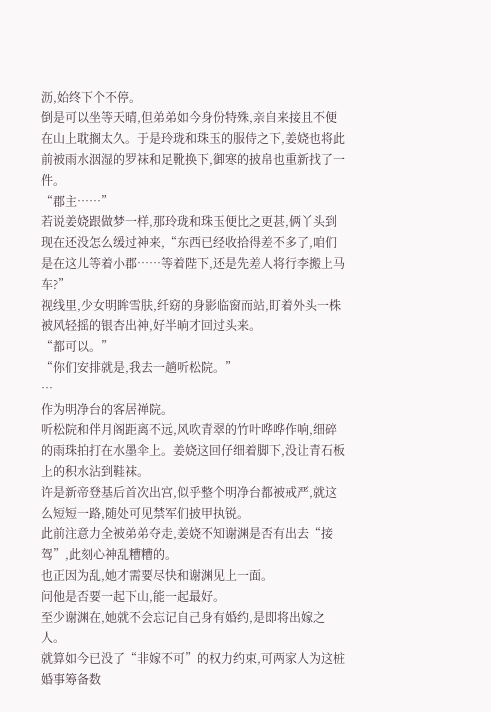沥,始终下个不停。
倒是可以坐等天晴,但弟弟如今身份特殊,亲自来接且不便在山上耽搁太久。于是玲珑和珠玉的服侍之下,姜娆也将此前被雨水洇湿的罗袜和足靴换下,御寒的披帛也重新找了一件。
“郡主……”
若说姜娆跟做梦一样,那玲珑和珠玉便比之更甚,俩丫头到现在还没怎么缓过神来,“东西已经收拾得差不多了,咱们是在这儿等着小郡……等着陛下,还是先差人将行李搬上马车?”
视线里,少女明眸雪肤,纤窈的身影临窗而站,盯着外头一株被风轻摇的银杏出神,好半晌才回过头来。
“都可以。”
“你们安排就是,我去一趟听松院。”
…
作为明净台的客居禅院。
听松院和伴月阁距离不远,风吹青翠的竹叶哗哗作响,细碎的雨珠拍打在水墨伞上。姜娆这回仔细着脚下,没让青石板上的积水沾到鞋袜。
许是新帝登基后首次出宫,似乎整个明净台都被戒严,就这么短短一路,随处可见禁军们披甲执锐。
此前注意力全被弟弟夺走,姜娆不知谢渊是否有出去“接驾”,此刻心神乱糟糟的。
也正因为乱,她才需要尽快和谢渊见上一面。
问他是否要一起下山,能一起最好。
至少谢渊在,她就不会忘记自己身有婚约,是即将出嫁之人。
就算如今已没了“非嫁不可”的权力约束,可两家人为这桩婚事筹备数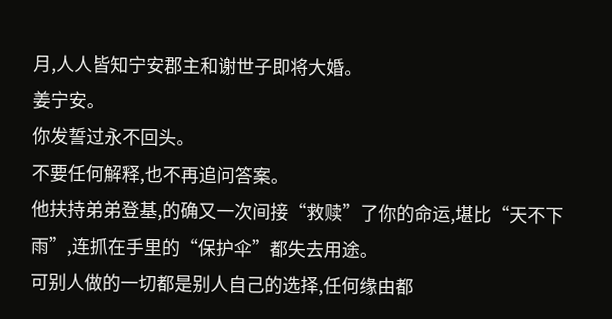月,人人皆知宁安郡主和谢世子即将大婚。
姜宁安。
你发誓过永不回头。
不要任何解释,也不再追问答案。
他扶持弟弟登基,的确又一次间接“救赎”了你的命运,堪比“天不下雨”,连抓在手里的“保护伞”都失去用途。
可别人做的一切都是别人自己的选择,任何缘由都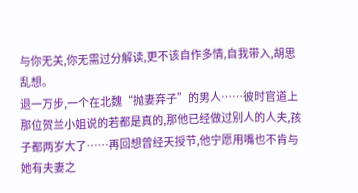与你无关,你无需过分解读,更不该自作多情,自我带入,胡思乱想。
退一万步,一个在北魏“抛妻弃子”的男人……彼时官道上那位贺兰小姐说的若都是真的,那他已经做过别人的人夫,孩子都两岁大了……再回想曾经天授节,他宁愿用嘴也不肯与她有夫妻之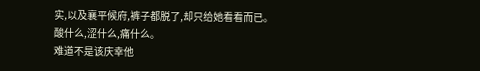实,以及襄平候府,裤子都脱了,却只给她看看而已。
酸什么,涩什么,痛什么。
难道不是该庆幸他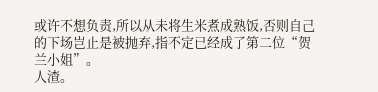或许不想负责,所以从未将生米煮成熟饭,否则自己的下场岂止是被抛弃,指不定已经成了第二位“贺兰小姐”。
人渣。